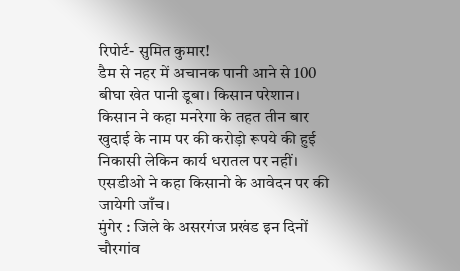रिपोर्ट- सुमित कुमार!
डैम से नहर में अचानक पानी आने से 100 बीघा खेत पानी डूबा। किसान परेशान। किसान ने कहा मनरेगा के तहत तीन बार खुदाई के नाम पर की करोड़ो रूपये की हुई निकासी लेकिन कार्य धरातल पर नहीं। एसडीओ ने कहा किसानो के आवेदन पर की जायेगी जाँच।
मुंगेर : जिले के असरगंज प्रखंड इन दिनों चौरगांव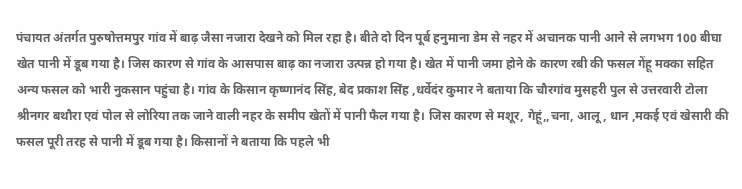पंचायत अंतर्गत पुरुषोत्तमपुर गांव में बाढ़ जैसा नजारा देखने को मिल रहा है। बीते दो दिन पूर्ब हनुमाना डेम से नहर में अचानक पानी आने से लगभग 100 बीघा खेत पानी में डूब गया है। जिस कारण से गांव के आसपास बाढ़ का नजारा उत्पन्न हो गया है। खेत में पानी जमा होने के कारण रबी की फसल गेंहू मक्का सहित अन्य फसल को भारी नुकसान पहुंचा है। गांव के किसान कृष्णानंद सिंह, बेद प्रकाश सिंह ,धर्वेदंर कुमार ने बताया कि चौरगांव मुसहरी पुल से उत्तरवारी टोला श्रीनगर बथौरा एवं पोल से लोरिया तक जाने वाली नहर के समीप खेतों में पानी फैल गया है। जिस कारण से मशूर, गेहूं,,चना, आलू, धान ,मकई एवं खेसारी की फसल पूरी तरह से पानी में डूब गया है। किसानों ने बताया कि पहले भी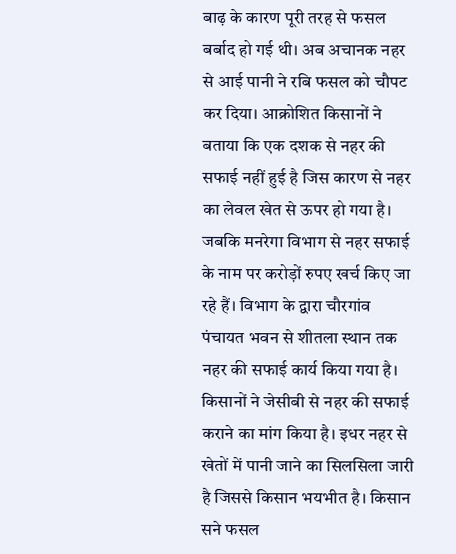बाढ़ के कारण पूरी तरह से फसल बर्बाद हो गई थी। अब अचानक नहर से आई पानी ने रबि फसल को चौपट कर दिया। आक्रोशित किसानों ने बताया कि एक दशक से नहर की सफाई नहीं हुई है जिस कारण से नहर का लेवल खेत से ऊपर हो गया है। जबकि मनरेगा विभाग से नहर सफाई के नाम पर करोड़ों रुपए खर्च किए जा रहे हैं। विभाग के द्वारा चौरगांव पंचायत भवन से शीतला स्थान तक नहर की सफाई कार्य किया गया है। किसानों ने जेसीबी से नहर की सफाई कराने का मांग किया है। इधर नहर से खेतों में पानी जाने का सिलसिला जारी है जिससे किसान भयभीत है। किसान सने फसल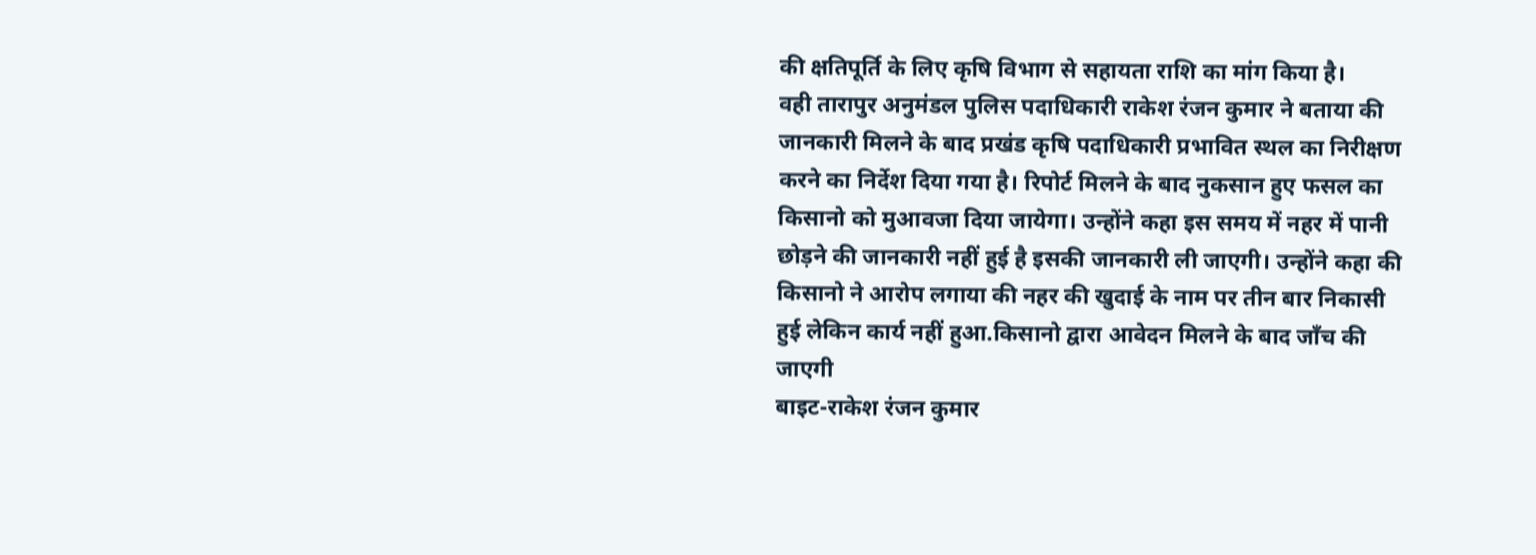की क्षतिपूर्ति के लिए कृषि विभाग से सहायता राशि का मांग किया है।
वही तारापुर अनुमंडल पुलिस पदाधिकारी राकेश रंजन कुमार ने बताया की जानकारी मिलने के बाद प्रखंड कृषि पदाधिकारी प्रभावित स्थल का निरीक्षण करने का निर्देश दिया गया है। रिपोर्ट मिलने के बाद नुकसान हुए फसल का किसानो को मुआवजा दिया जायेगा। उन्होंने कहा इस समय में नहर में पानी छोड़ने की जानकारी नहीं हुई है इसकी जानकारी ली जाएगी। उन्होंने कहा की किसानो ने आरोप लगाया की नहर की खुदाई के नाम पर तीन बार निकासी हुई लेकिन कार्य नहीं हुआ.किसानो द्वारा आवेदन मिलने के बाद जाँच की जाएगी
बाइट-राकेश रंजन कुमार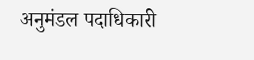अनुमंडल पदाधिकारी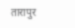तारापुर